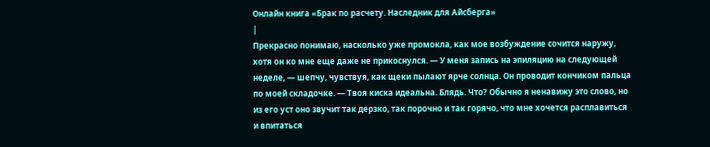Онлайн книга «Брак по расчету. Наследник для Айсберга»
|
Прекрасно понимаю, насколько уже промокла, как мое возбуждение сочится наружу, хотя он ко мне еще даже не прикоснулся. — У меня запись на эпиляцию на следующей неделе, — шепчу, чувствуя, как щеки пылают ярче солнца. Он проводит кончиком пальца по моей складочке. — Твоя киска идеальна. Блядь. Что? Обычно я ненавижу это слово, но из его уст оно звучит так дерзко, так порочно и так горячо, что мне хочется расплавиться и впитаться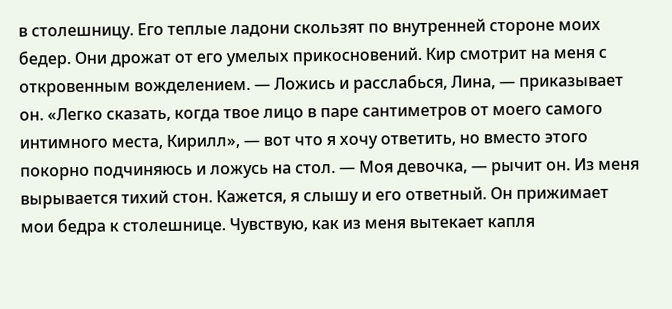в столешницу. Его теплые ладони скользят по внутренней стороне моих бедер. Они дрожат от его умелых прикосновений. Кир смотрит на меня с откровенным вожделением. — Ложись и расслабься, Лина, — приказывает он. «Легко сказать, когда твое лицо в паре сантиметров от моего самого интимного места, Кирилл», — вот что я хочу ответить, но вместо этого покорно подчиняюсь и ложусь на стол. — Моя девочка, — рычит он. Из меня вырывается тихий стон. Кажется, я слышу и его ответный. Он прижимает мои бедра к столешнице. Чувствую, как из меня вытекает капля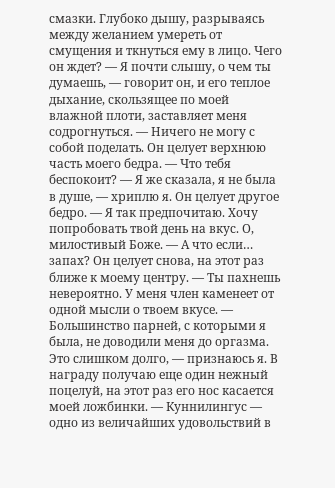смазки. Глубоко дышу, разрываясь между желанием умереть от смущения и ткнуться ему в лицо. Чего он ждет? — Я почти слышу, о чем ты думаешь, — говорит он, и его теплое дыхание, скользящее по моей влажной плоти, заставляет меня содрогнуться. — Ничего не могу с собой поделать. Он целует верхнюю часть моего бедра. — Что тебя беспокоит? — Я же сказала, я не была в душе, — хриплю я. Он целует другое бедро. — Я так предпочитаю. Хочу попробовать твой день на вкус. О, милостивый Боже. — А что если… запах? Он целует снова, на этот раз ближе к моему центру. — Ты пахнешь невероятно. У меня член каменеет от одной мысли о твоем вкусе. — Большинство парней, с которыми я была, не доводили меня до оргазма. Это слишком долго, — признаюсь я. В награду получаю еще один нежный поцелуй, на этот раз его нос касается моей ложбинки. — Куннилингус — одно из величайших удовольствий в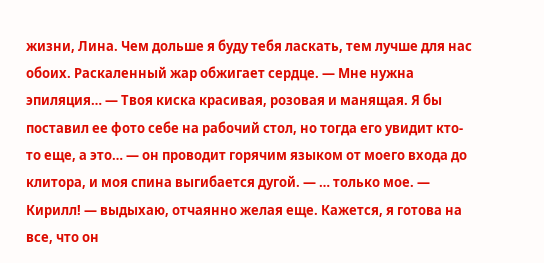жизни, Лина. Чем дольше я буду тебя ласкать, тем лучше для нас обоих. Раскаленный жар обжигает сердце. — Мне нужна эпиляция… — Твоя киска красивая, розовая и манящая. Я бы поставил ее фото себе на рабочий стол, но тогда его увидит кто-то еще, а это… — он проводит горячим языком от моего входа до клитора, и моя спина выгибается дугой. — … только мое. — Кирилл! — выдыхаю, отчаянно желая еще. Кажется, я готова на все, что он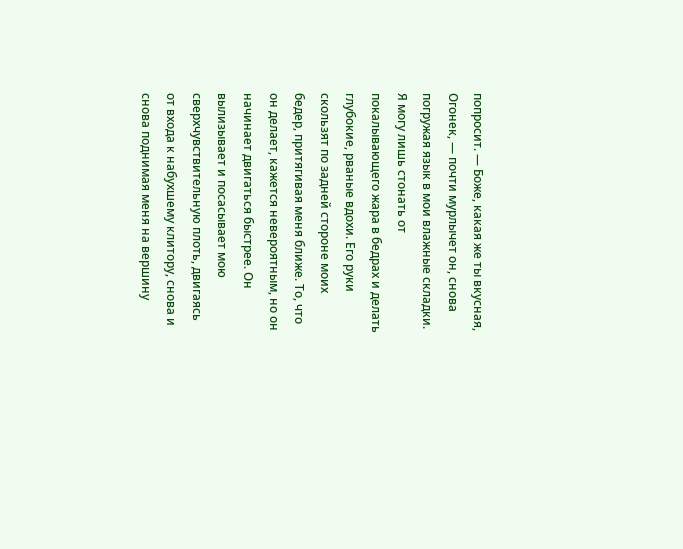попросит. — Боже, какая же ты вкусная, Огонек, — почти мурлычет он, снова погружая язык в мои влажные складки. Я могу лишь стонать от покалывающего жара в бедрах и делать глубокие, рваные вдохи. Его руки скользят по задней стороне моих бедер, притягивая меня ближе. То, что он делает, кажется невероятным, но он начинает двигаться быстрее. Он вылизывает и посасывает мою сверхчувствительную плоть, двигаясь от входа к набухшему клитору, снова и снова поднимая меня на вершину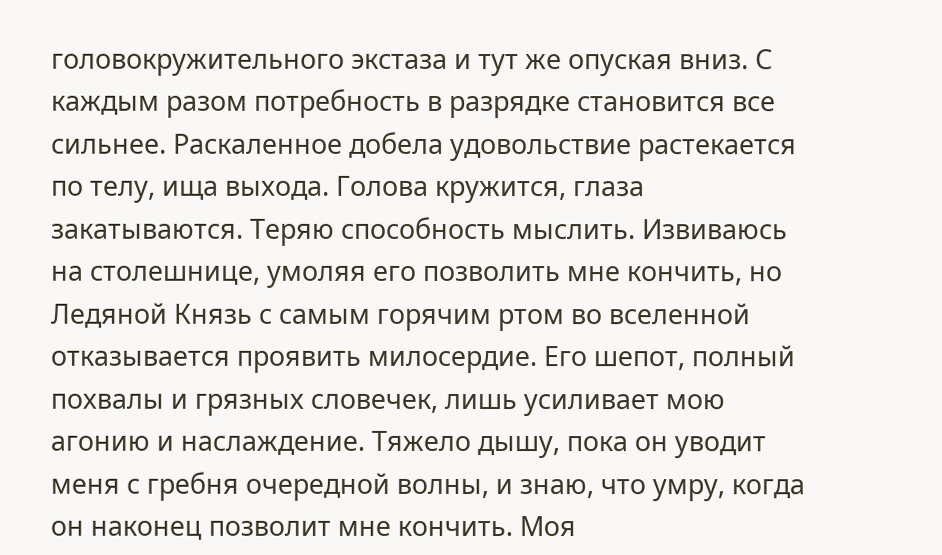головокружительного экстаза и тут же опуская вниз. С каждым разом потребность в разрядке становится все сильнее. Раскаленное добела удовольствие растекается по телу, ища выхода. Голова кружится, глаза закатываются. Теряю способность мыслить. Извиваюсь на столешнице, умоляя его позволить мне кончить, но Ледяной Князь с самым горячим ртом во вселенной отказывается проявить милосердие. Его шепот, полный похвалы и грязных словечек, лишь усиливает мою агонию и наслаждение. Тяжело дышу, пока он уводит меня с гребня очередной волны, и знаю, что умру, когда он наконец позволит мне кончить. Моя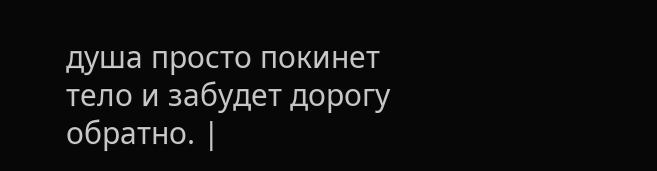душа просто покинет тело и забудет дорогу обратно. |